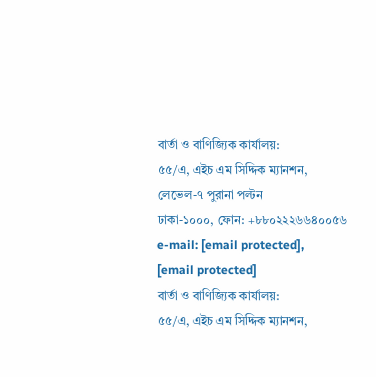বার্তা ও বাণিজ্যিক কার্যালয়:
৫৫/এ, এইচ এম সিদ্দিক ম্যানশন, লেভেল-৭ পুরানা পল্টন
ঢাকা-১০০০, ফোন: +৮৮০২২২৬৬৪০০৫৬
e-mail: [email protected],
[email protected]
বার্তা ও বাণিজ্যিক কার্যালয়:
৫৫/এ, এইচ এম সিদ্দিক ম্যানশন,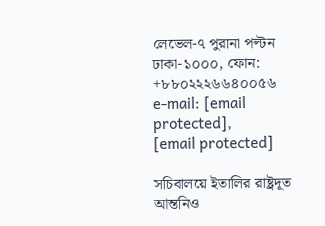লেভেল-৭ পুরানা পল্টন
ঢাকা-১০০০, ফোন: +৮৮০২২২৬৬৪০০৫৬
e-mail: [email protected],
[email protected]

সচিবালয়ে ইতালির রাষ্ট্রদূত আন্তনিও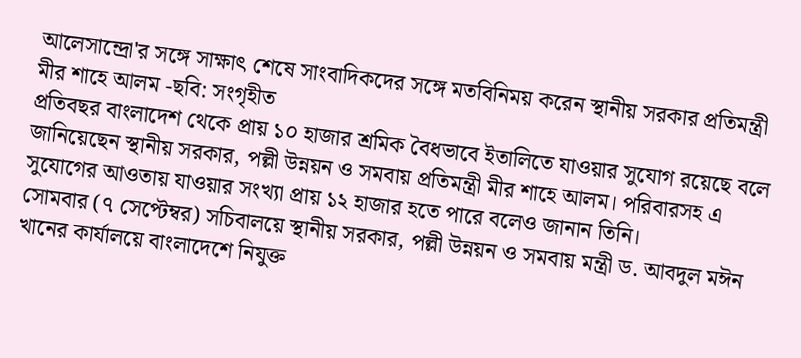আলেসান্দ্রো'র সঙ্গে সাক্ষাৎ শেষে সাংবাদিকদের সঙ্গে মতবিনিময় করেন স্থানীয় সরকার প্রতিমন্ত্রী মীর শাহে আলম -ছবি: সংগৃহীত
প্রতিবছর বাংলাদেশ থেকে প্রায় ১০ হাজার শ্রমিক বৈধভাবে ইতালিতে যাওয়ার সুযোগ রয়েছে বলে জানিয়েছেন স্থানীয় সরকার, পল্লী উন্নয়ন ও সমবায় প্রতিমন্ত্রী মীর শাহে আলম। পরিবারসহ এ সুযোগের আওতায় যাওয়ার সংখ্যা প্রায় ১২ হাজার হতে পারে বলেও জানান তিনি।
সোমবার (৭ সেপ্টেম্বর) সচিবালয়ে স্থানীয় সরকার, পল্লী উন্নয়ন ও সমবায় মন্ত্রী ড. আবদুল মঈন খানের কার্যালয়ে বাংলাদেশে নিযুক্ত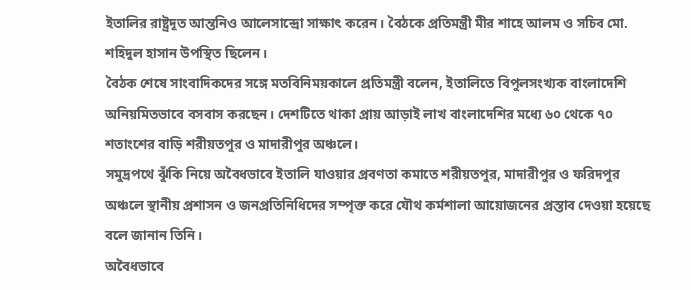ইতালির রাষ্ট্রদূত আন্তনিও আলেসান্দ্রো সাক্ষাৎ করেন। বৈঠকে প্রতিমন্ত্রী মীর শাহে আলম ও সচিব মো. শহিদুল হাসান উপস্থিত ছিলেন।
বৈঠক শেষে সাংবাদিকদের সঙ্গে মতবিনিময়কালে প্রতিমন্ত্রী বলেন, ইতালিতে বিপুলসংখ্যক বাংলাদেশি অনিয়মিতভাবে বসবাস করছেন। দেশটিতে থাকা প্রায় আড়াই লাখ বাংলাদেশির মধ্যে ৬০ থেকে ৭০ শতাংশের বাড়ি শরীয়তপুর ও মাদারীপুর অঞ্চলে।
সমুদ্রপথে ঝুঁকি নিয়ে অবৈধভাবে ইতালি যাওয়ার প্রবণতা কমাতে শরীয়তপুর, মাদারীপুর ও ফরিদপুর অঞ্চলে স্থানীয় প্রশাসন ও জনপ্রতিনিধিদের সম্পৃক্ত করে যৌথ কর্মশালা আয়োজনের প্রস্তাব দেওয়া হয়েছে বলে জানান তিনি।
অবৈধভাবে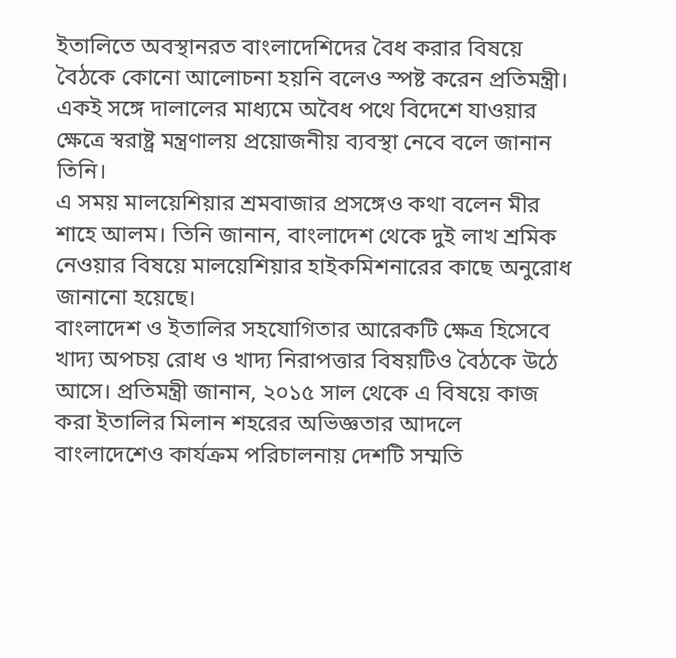ইতালিতে অবস্থানরত বাংলাদেশিদের বৈধ করার বিষয়ে বৈঠকে কোনো আলোচনা হয়নি বলেও স্পষ্ট করেন প্রতিমন্ত্রী। একই সঙ্গে দালালের মাধ্যমে অবৈধ পথে বিদেশে যাওয়ার ক্ষেত্রে স্বরাষ্ট্র মন্ত্রণালয় প্রয়োজনীয় ব্যবস্থা নেবে বলে জানান তিনি।
এ সময় মালয়েশিয়ার শ্রমবাজার প্রসঙ্গেও কথা বলেন মীর শাহে আলম। তিনি জানান, বাংলাদেশ থেকে দুই লাখ শ্রমিক নেওয়ার বিষয়ে মালয়েশিয়ার হাইকমিশনারের কাছে অনুরোধ জানানো হয়েছে।
বাংলাদেশ ও ইতালির সহযোগিতার আরেকটি ক্ষেত্র হিসেবে খাদ্য অপচয় রোধ ও খাদ্য নিরাপত্তার বিষয়টিও বৈঠকে উঠে আসে। প্রতিমন্ত্রী জানান, ২০১৫ সাল থেকে এ বিষয়ে কাজ করা ইতালির মিলান শহরের অভিজ্ঞতার আদলে বাংলাদেশেও কার্যক্রম পরিচালনায় দেশটি সম্মতি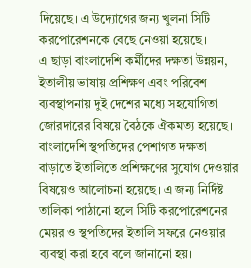দিয়েছে। এ উদ্যোগের জন্য খুলনা সিটি করপোরেশনকে বেছে নেওয়া হয়েছে।
এ ছাড়া বাংলাদেশি কর্মীদের দক্ষতা উন্নয়ন, ইতালীয় ভাষায় প্রশিক্ষণ এবং পরিবেশ ব্যবস্থাপনায় দুই দেশের মধ্যে সহযোগিতা জোরদারের বিষয়ে বৈঠকে ঐকমত্য হয়েছে।
বাংলাদেশি স্থপতিদের পেশাগত দক্ষতা বাড়াতে ইতালিতে প্রশিক্ষণের সুযোগ দেওয়ার বিষয়েও আলোচনা হয়েছে। এ জন্য নির্দিষ্ট তালিকা পাঠানো হলে সিটি করপোরেশনের মেয়র ও স্থপতিদের ইতালি সফরে নেওয়ার ব্যবস্থা করা হবে বলে জানানো হয়।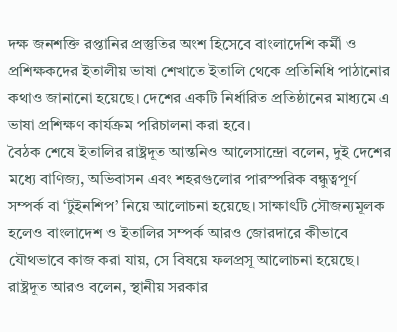দক্ষ জনশক্তি রপ্তানির প্রস্তুতির অংশ হিসেবে বাংলাদেশি কর্মী ও প্রশিক্ষকদের ইতালীয় ভাষা শেখাতে ইতালি থেকে প্রতিনিধি পাঠানোর কথাও জানানো হয়েছে। দেশের একটি নির্ধারিত প্রতিষ্ঠানের মাধ্যমে এ ভাষা প্রশিক্ষণ কার্যক্রম পরিচালনা করা হবে।
বৈঠক শেষে ইতালির রাষ্ট্রদূত আন্তনিও আলেসান্দ্রো বলেন, দুই দেশের মধ্যে বাণিজ্য, অভিবাসন এবং শহরগুলোর পারস্পরিক বন্ধুত্বপূর্ণ সম্পর্ক বা ‘টুইনশিপ’ নিয়ে আলোচনা হয়েছে। সাক্ষাৎটি সৌজন্যমূলক হলেও বাংলাদেশ ও ইতালির সম্পর্ক আরও জোরদারে কীভাবে যৌথভাবে কাজ করা যায়, সে বিষয়ে ফলপ্রসূ আলোচনা হয়েছে।
রাষ্ট্রদূত আরও বলেন, স্থানীয় সরকার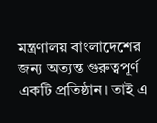মন্ত্রণালয় বাংলাদেশের জন্য অত্যন্ত গুরুত্বপূর্ণ একটি প্রতিষ্ঠান। তাই এ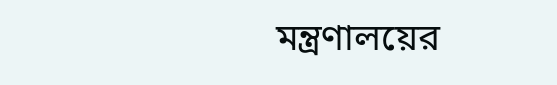মন্ত্রণালয়ের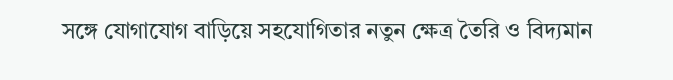সঙ্গে যোগাযোগ বাড়িয়ে সহযোগিতার নতুন ক্ষেত্র তৈরি ও বিদ্যমান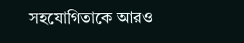সহযোগিতাকে আরও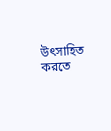উৎসাহিত করতে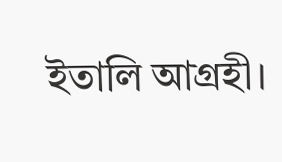ইতালি আগ্রহী।